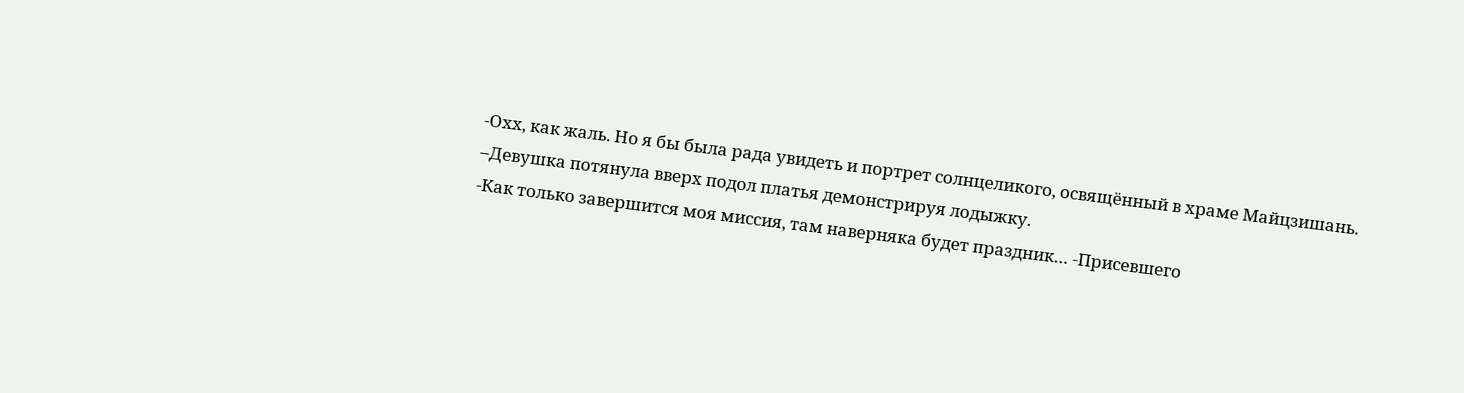-Охх, как жаль. Но я бы была рада увидеть и портрет солнцеликого, освящённый в храме Майцзишань. –Девушка потянула вверх подол платья демонстрируя лодыжку.
-Как только завершится моя миссия, там наверняка будет праздник… -Присевшего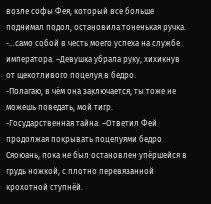возле софы Фея, который все больше поднимал подол, остановила тоненькая ручка. -…само собой в честь моего успеха на службе императора. –Девушка убрала руку, хихикнув от щекотливого поцелуя в бедро.
-Полагаю, в чём она заключается, ты тоже не можешь поведать, мой тигр.
-Государственная тайна. –Ответил Фей продолжая покрывать поцелуями бедро Сяоюань, пока не был остановлен упёршейся в грудь ножкой, с плотно перевязанной крохотной ступнёй.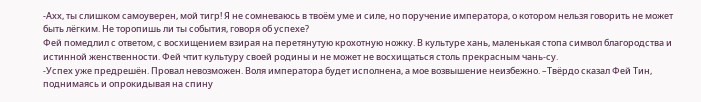-Ахх, ты слишком самоуверен, мой тигр! Я не сомневаюсь в твоём уме и силе, но поручение императора, о котором нельзя говорить не может быть лёгким. Не торопишь ли ты события, говоря об успехе?
Фей помедлил с ответом, с восхищением взирая на перетянутую крохотную ножку. В культуре хань, маленькая стопа символ благородства и истинной женственности. Фей чтит культуру своей родины и не может не восхищаться столь прекрасным чань-су.
-Успех уже предрешён. Провал невозможен. Воля императора будет исполнена, а мое возвышение неизбежно. –Твёрдо сказал Фей Тин, поднимаясь и опрокидывая на спину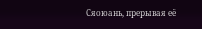Сяоюань, прерывая её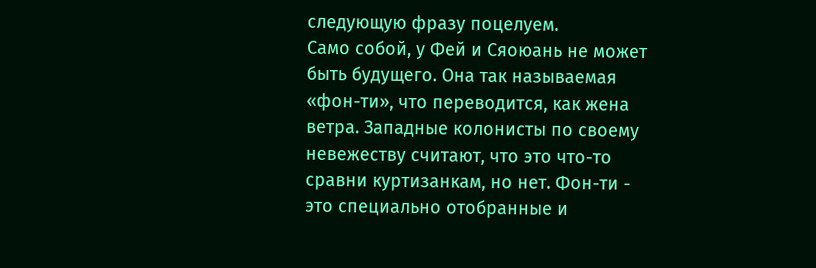следующую фразу поцелуем.
Само собой, у Фей и Сяоюань не может быть будущего. Она так называемая «фон-ти», что переводится, как жена ветра. Западные колонисты по своему невежеству считают, что это что-то сравни куртизанкам, но нет. Фон-ти - это специально отобранные и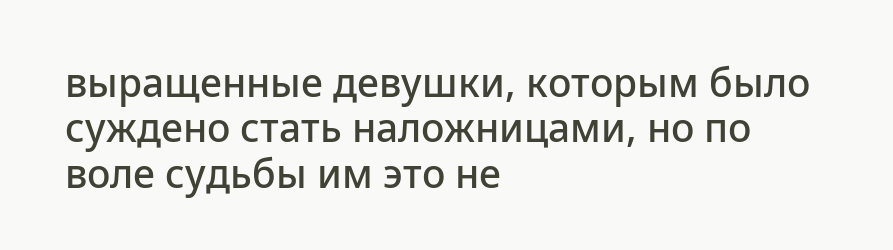выращенные девушки, которым было суждено стать наложницами, но по воле судьбы им это не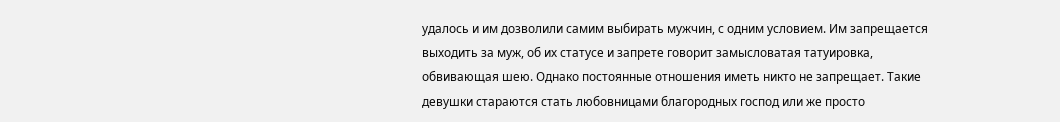удалось и им дозволили самим выбирать мужчин, с одним условием. Им запрещается выходить за муж, об их статусе и запрете говорит замысловатая татуировка, обвивающая шею. Однако постоянные отношения иметь никто не запрещает. Такие девушки стараются стать любовницами благородных господ или же просто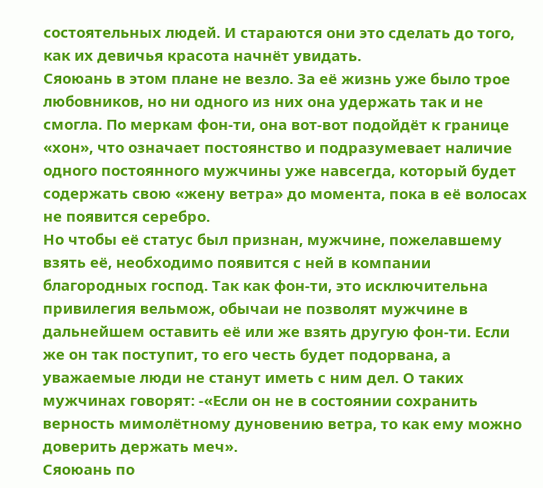состоятельных людей. И стараются они это сделать до того, как их девичья красота начнёт увидать.
Сяоюань в этом плане не везло. За её жизнь уже было трое любовников, но ни одного из них она удержать так и не смогла. По меркам фон-ти, она вот-вот подойдёт к границе «хон», что означает постоянство и подразумевает наличие одного постоянного мужчины уже навсегда, который будет содержать свою «жену ветра» до момента, пока в её волосах не появится серебро.
Но чтобы её статус был признан, мужчине, пожелавшему взять её, необходимо появится с ней в компании благородных господ. Так как фон-ти, это исключительна привилегия вельмож, обычаи не позволят мужчине в дальнейшем оставить её или же взять другую фон-ти. Если же он так поступит, то его честь будет подорвана, а уважаемые люди не станут иметь с ним дел. О таких мужчинах говорят: -«Если он не в состоянии сохранить верность мимолётному дуновению ветра, то как ему можно доверить держать меч».
Сяоюань по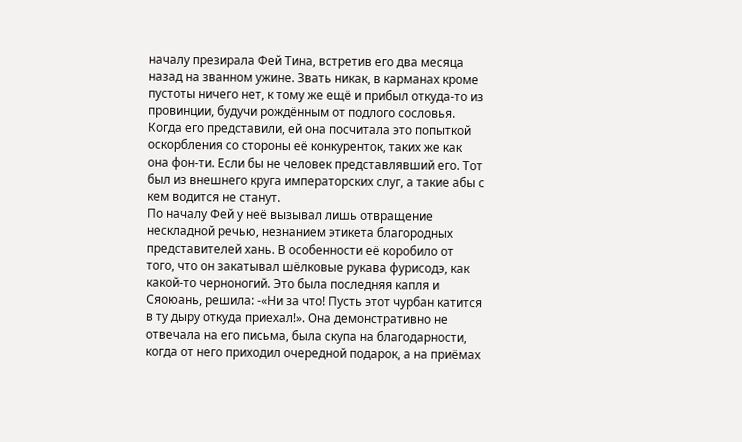началу презирала Фей Тина, встретив его два месяца назад на званном ужине. Звать никак, в карманах кроме пустоты ничего нет, к тому же ещё и прибыл откуда-то из провинции, будучи рождённым от подлого сословья. Когда его представили, ей она посчитала это попыткой оскорбления со стороны её конкуренток, таких же как она фон-ти. Если бы не человек представлявший его. Тот был из внешнего круга императорских слуг, а такие абы с кем водится не станут.
По началу Фей у неё вызывал лишь отвращение нескладной речью, незнанием этикета благородных представителей хань. В особенности её коробило от того, что он закатывал шёлковые рукава фурисодэ, как какой-то черноногий. Это была последняя капля и Сяоюань, решила: -«Ни за что! Пусть этот чурбан катится в ту дыру откуда приехал!». Она демонстративно не отвечала на его письма, была скупа на благодарности, когда от него приходил очередной подарок, а на приёмах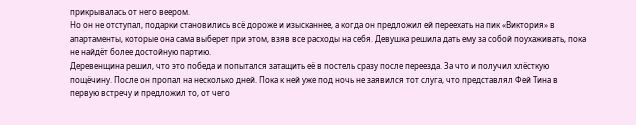прикрывалась от него веером.
Но он не отступал, подарки становились всё дороже и изысканнее, а когда он предложил ей переехать на пик «Виктория» в апартаменты, которые она сама выберет при этом, взяв все расходы на себя. Девушка решила дать ему за собой поухаживать, пока не найдёт более достойную партию.
Деревенщина решил, что это победа и попытался затащить её в постель сразу после переезда. За что и получил хлёсткую пощёчину. После он пропал на несколько дней. Пока к ней уже под ночь не заявился тот слуга, что представлял Фей Тина в первую встречу и предложил то, от чего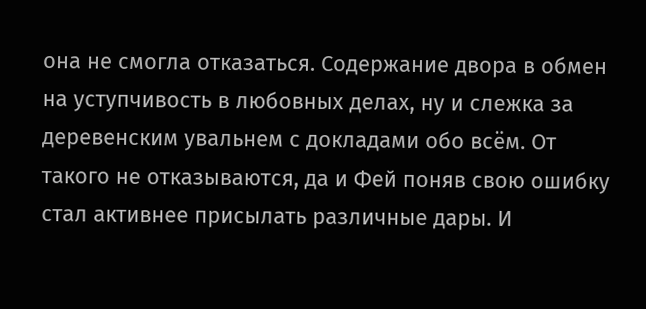она не смогла отказаться. Содержание двора в обмен на уступчивость в любовных делах, ну и слежка за деревенским увальнем с докладами обо всём. От такого не отказываются, да и Фей поняв свою ошибку стал активнее присылать различные дары. И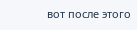вот после этого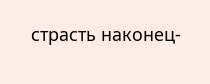страсть наконец-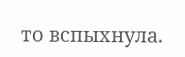то вспыхнула.